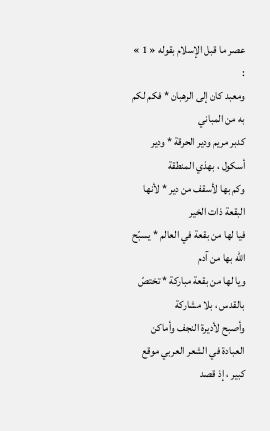عصر ما قبل الإسلام بقوله « 1 » :
ومعبد كان إلى الرهبان * فكم لكم به من المباني
كدبر مريم ودير الحرقة * ودير أسكول ، بهذي المنطقة
وكم بها لأسقف من دير * لأنها البقعة ذات الخير
فيا لها من بقعة في العالم * يسبّح الله بها من آدم
ويا لها من بقعة مباركة * تختصّ بالقدس ، بلا مشاركة
وأصبح لأديرة النجف وأماكن العبادة في الشعر العربي موقع كبير ، إذ قصد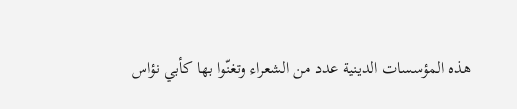هذه المؤسسات الدينية عدد من الشعراء وتغنّوا بها كأبي نؤاس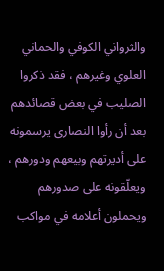والثرواني الكوفي والحماني العلوي وغيرهم ، فقد ذكروا الصليب في بعض قصائدهم بعد أن رأوا النصارى يرسمونه على أديرتهم وبيعهم ودورهم ، ويعلّقونه على صدورهم ويحملون أعلامه في مواكب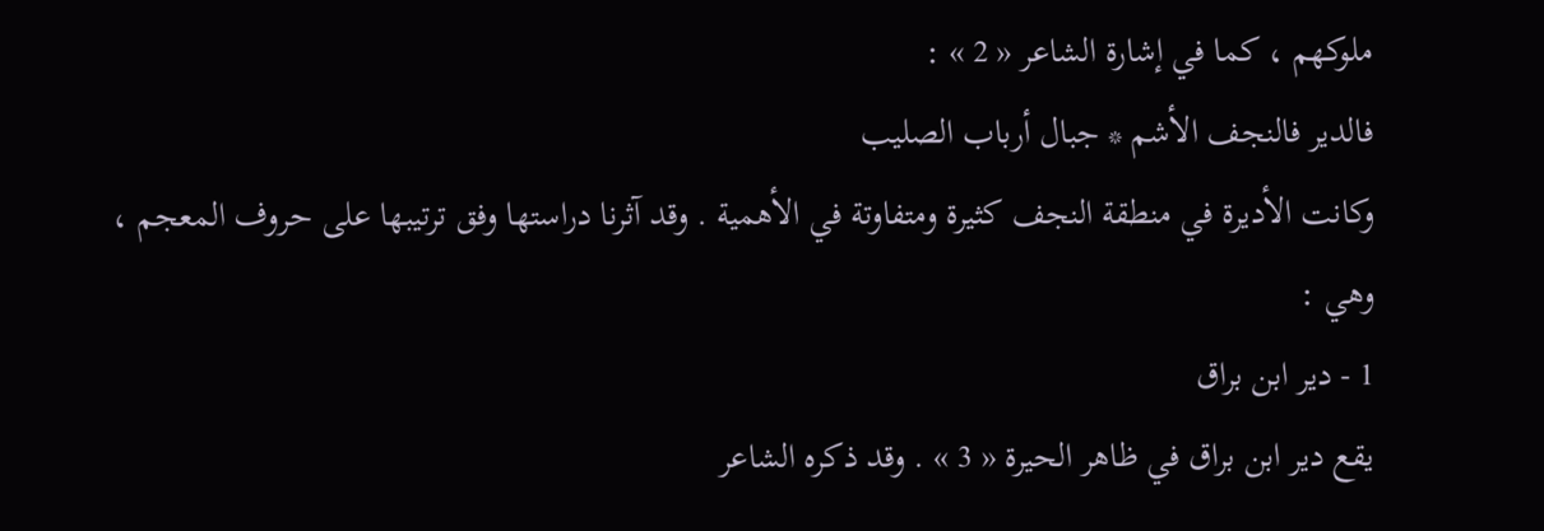ملوكهم ، كما في إشارة الشاعر « 2 » :
فالدير فالنجف الأشم * جبال أرباب الصليب
وكانت الأديرة في منطقة النجف كثيرة ومتفاوتة في الأهمية . وقد آثرنا دراستها وفق ترتيبها على حروف المعجم ، وهي :
1 - دير ابن براق
يقع دير ابن براق في ظاهر الحيرة « 3 » . وقد ذكره الشاعر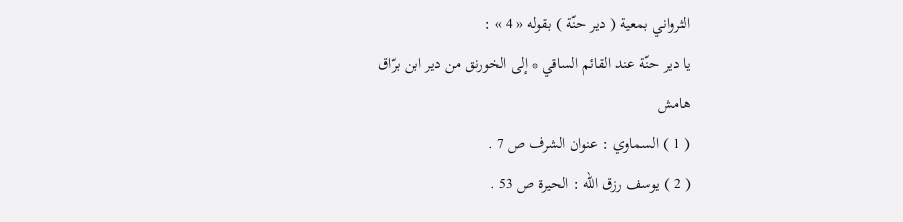الثرواني بمعية ( دير حنّة ) بقوله « 4 » :
يا دير حنّة عند القائم الساقي * إلى الخورنق من دير ابن برّاق
هامش
( 1 ) السماوي : عنوان الشرف ص 7 .
( 2 ) يوسف رزق اللّه : الحيرة ص 53 .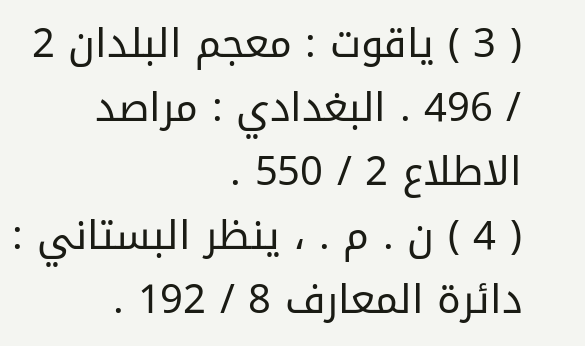( 3 ) ياقوت : معجم البلدان 2 / 496 . البغدادي : مراصد الاطلاع 2 / 550 .
( 4 ) ن . م . ، ينظر البستاني : دائرة المعارف 8 / 192 .